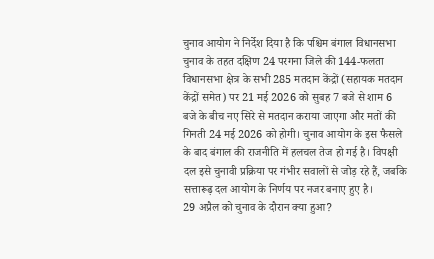चुनाव आयोग ने निर्देश दिया है कि पश्चिम बंगाल विधानसभा चुनाव के तहत दक्षिण 24 परगना जिले की 144-फलता विधानसभा क्षेत्र के सभी 285 मतदान केंद्रों (सहायक मतदान केंद्रों समेत) पर 21 मई 2026 को सुबह 7 बजे से शाम 6 बजे के बीच नए सिरे से मतदान कराया जाएगा और मतों की गिनती 24 मई 2026 को होगी। चुनाव आयोग के इस फैसले के बाद बंगाल की राजनीति में हलचल तेज हो गई है। विपक्षी दल इसे चुनावी प्रक्रिया पर गंभीर सवालों से जोड़ रहे हैं, जबकि सत्तारूढ़ दल आयोग के निर्णय पर नजर बनाए हुए है।
29 अप्रैल को चुनाव के दौरान क्या हुआ?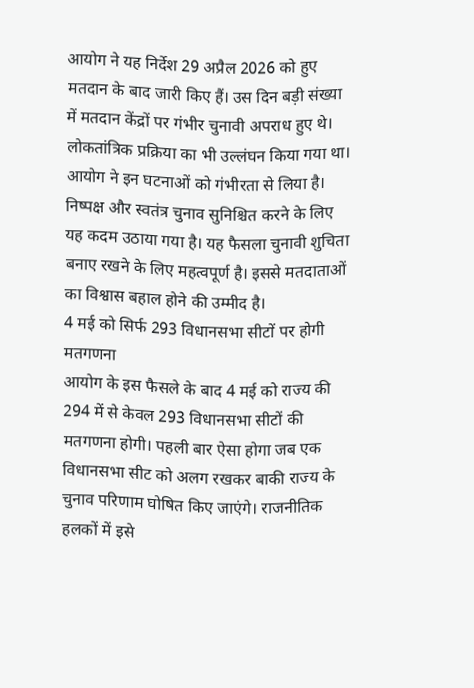आयोग ने यह निर्देश 29 अप्रैल 2026 को हुए मतदान के बाद जारी किए हैं। उस दिन बड़ी संख्या में मतदान केंद्रों पर गंभीर चुनावी अपराध हुए थे। लोकतांत्रिक प्रक्रिया का भी उल्लंघन किया गया था। आयोग ने इन घटनाओं को गंभीरता से लिया है। निष्पक्ष और स्वतंत्र चुनाव सुनिश्चित करने के लिए यह कदम उठाया गया है। यह फैसला चुनावी शुचिता बनाए रखने के लिए महत्वपूर्ण है। इससे मतदाताओं का विश्वास बहाल होने की उम्मीद है।
4 मई को सिर्फ 293 विधानसभा सीटों पर होगी मतगणना
आयोग के इस फैसले के बाद 4 मई को राज्य की 294 में से केवल 293 विधानसभा सीटों की मतगणना होगी। पहली बार ऐसा होगा जब एक विधानसभा सीट को अलग रखकर बाकी राज्य के चुनाव परिणाम घोषित किए जाएंगे। राजनीतिक हलकों में इसे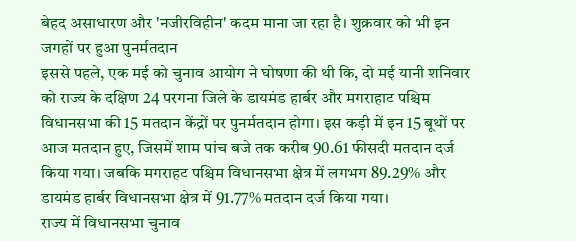बेहद असाधारण और 'नजीरविहीन' कदम माना जा रहा है। शुक्रवार को भी इन जगहों पर हुआ पुनर्मतदान
इससे पहले, एक मई को चुनाव आयोग ने घोषणा की थी कि, दो मई यानी शनिवार को राज्य के दक्षिण 24 परगना जिले के डायमंड हार्बर और मगराहाट पश्चिम विधानसभा की 15 मतदान केंद्रों पर पुनर्मतदान होगा। इस कड़ी में इन 15 बूथों पर आज मतदान हुए, जिसमें शाम पांच बजे तक करीब 90.61 फीसदी मतदान दर्ज किया गया। जबकि मगराहट पश्चिम विधानसभा क्षेत्र में लगभग 89.29% और डायमंड हार्बर विधानसभा क्षेत्र में 91.77% मतदान दर्ज किया गया।
राज्य में विधानसभा चुनाव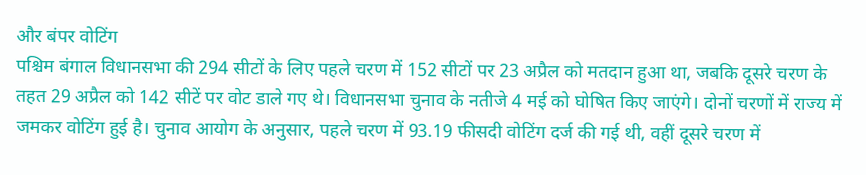और बंपर वोटिंग
पश्चिम बंगाल विधानसभा की 294 सीटों के लिए पहले चरण में 152 सीटों पर 23 अप्रैल को मतदान हुआ था, जबकि दूसरे चरण के तहत 29 अप्रैल को 142 सीटें पर वोट डाले गए थे। विधानसभा चुनाव के नतीजे 4 मई को घोषित किए जाएंगे। दोनों चरणों में राज्य में जमकर वोटिंग हुई है। चुनाव आयोग के अनुसार, पहले चरण में 93.19 फीसदी वोटिंग दर्ज की गई थी, वहीं दूसरे चरण में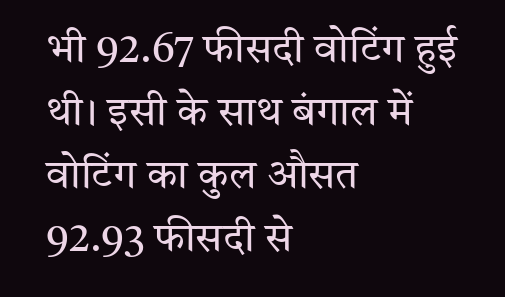भी 92.67 फीसदी वोटिंग हुई थी। इसी के साथ बंगाल में वोटिंग का कुल औसत 92.93 फीसदी से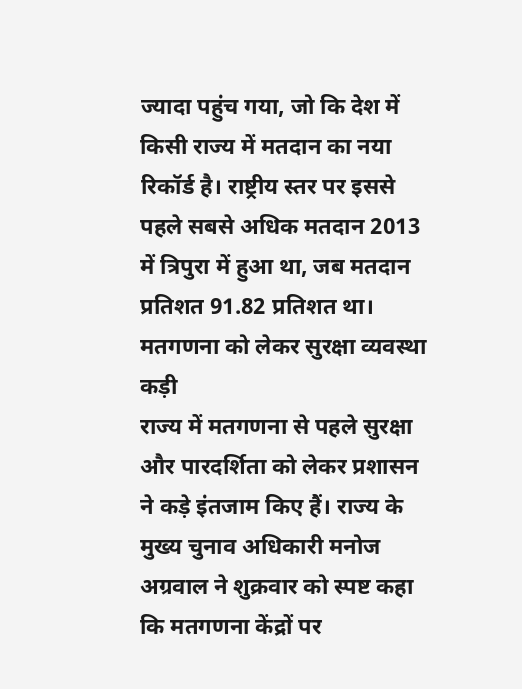ज्यादा पहुंच गया, जो कि देश में किसी राज्य में मतदान का नया रिकॉर्ड है। राष्ट्रीय स्तर पर इससे पहले सबसे अधिक मतदान 2013 में त्रिपुरा में हुआ था, जब मतदान प्रतिशत 91.82 प्रतिशत था।
मतगणना को लेकर सुरक्षा व्यवस्था कड़ी
राज्य में मतगणना से पहले सुरक्षा और पारदर्शिता को लेकर प्रशासन ने कड़े इंतजाम किए हैं। राज्य के मुख्य चुनाव अधिकारी मनोज अग्रवाल ने शुक्रवार को स्पष्ट कहा कि मतगणना केंद्रों पर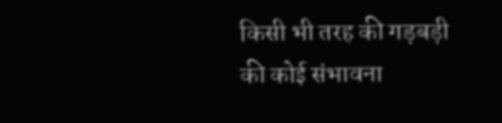किसी भी तरह की गड़बड़ी की कोई संभावना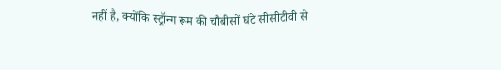नहीं है, क्योंकि स्ट्रॉन्ग रूम की चौबीसों घंटे सीसीटीवी से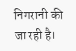निगरानी की जा रही है।